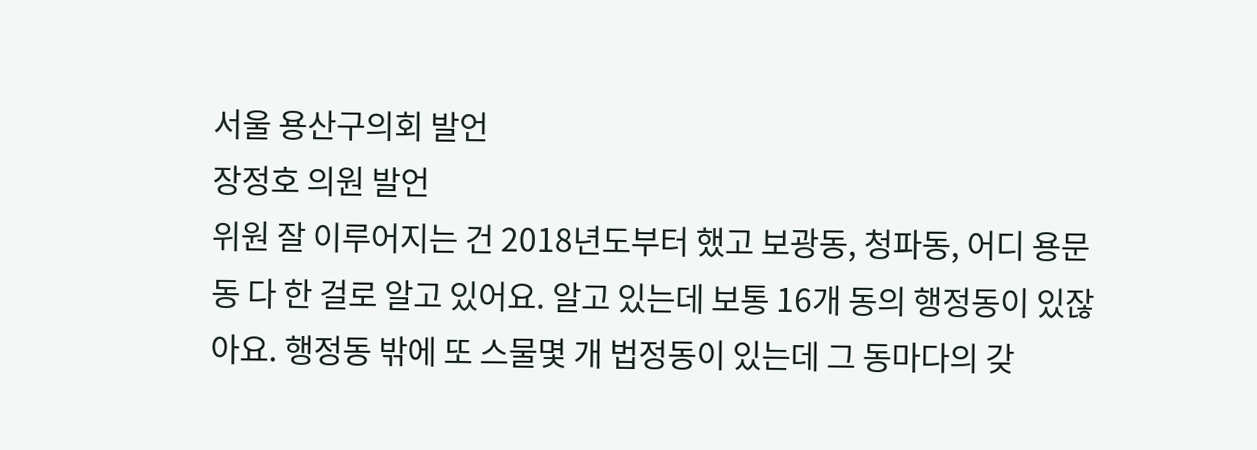서울 용산구의회 발언
장정호 의원 발언
위원 잘 이루어지는 건 2018년도부터 했고 보광동, 청파동, 어디 용문동 다 한 걸로 알고 있어요. 알고 있는데 보통 16개 동의 행정동이 있잖아요. 행정동 밖에 또 스물몇 개 법정동이 있는데 그 동마다의 갖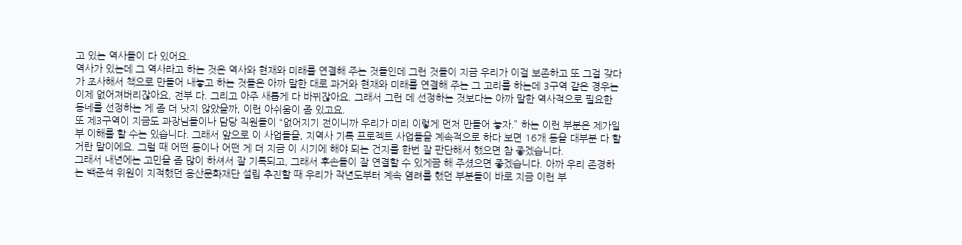고 있는 역사들이 다 있어요.
역사가 있는데 그 역사라고 하는 것은 역사와 현재와 미래를 연결해 주는 것들인데 그런 것들이 지금 우리가 이걸 보존하고 또 그걸 갖다가 조사해서 책으로 만들어 내놓고 하는 것들은 아까 말한 대로 과거와 현재와 미래를 연결해 주는 그 고리를 하는데 3구역 같은 경우는 이제 없어져버리잖아요, 전부 다. 그리고 아주 새롭게 다 바뀌잖아요. 그래서 그런 데 선정하는 것보다는 아까 말한 역사적으로 필요한 동네를 선정하는 게 좀 더 낫지 않았을까, 이런 아쉬움이 좀 있고요.
또 제3구역이 지금도 과장님들이나 담당 직원들이 “없어지기 전이니까 우리가 미리 이렇게 먼저 만들어 놓자.” 하는 이런 부분은 제가일부 이해를 할 수는 있습니다. 그래서 앞으로 이 사업들을, 지역사 기록 프로젝트 사업들을 계속적으로 하다 보면 16개 동을 대부분 다 할 거란 말이에요. 그럴 때 어떤 동이나 어떤 게 더 지금 이 시기에 해야 되는 건지를 한번 잘 판단해서 했으면 참 좋겠습니다.
그래서 내년에는 고민을 좀 많이 하셔서 잘 기록되고, 그래서 후손들이 잘 연결할 수 있게끔 해 주셨으면 좋겠습니다. 아까 우리 존경하는 백준석 위원이 지적했던 용산문화재단 설립 추진할 때 우리가 작년도부터 계속 염려를 했던 부분들이 바로 지금 이런 부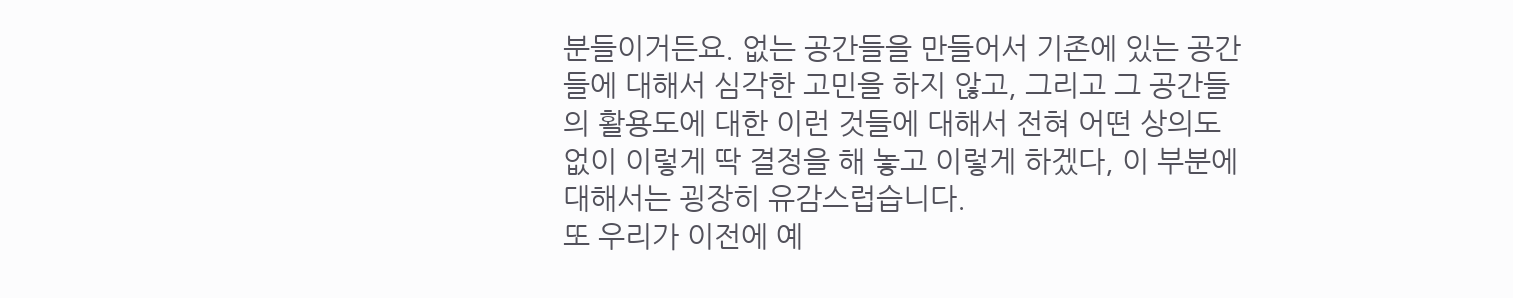분들이거든요. 없는 공간들을 만들어서 기존에 있는 공간들에 대해서 심각한 고민을 하지 않고, 그리고 그 공간들의 활용도에 대한 이런 것들에 대해서 전혀 어떤 상의도 없이 이렇게 딱 결정을 해 놓고 이렇게 하겠다, 이 부분에 대해서는 굉장히 유감스럽습니다.
또 우리가 이전에 예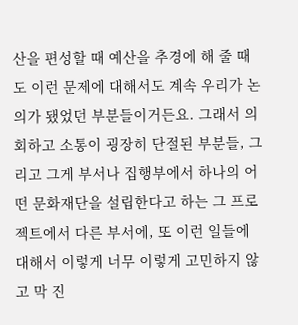산을 편성할 때 예산을 추경에 해 줄 때도 이런 문제에 대해서도 계속 우리가 논의가 됐었던 부분들이거든요. 그래서 의회하고 소통이 굉장히 단절된 부분들, 그리고 그게 부서나 집행부에서 하나의 어떤 문화재단을 설립한다고 하는 그 프로젝트에서 다른 부서에, 또 이런 일들에 대해서 이렇게 너무 이렇게 고민하지 않고 막 진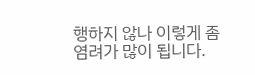행하지 않나 이렇게 좀 염려가 많이 됩니다.